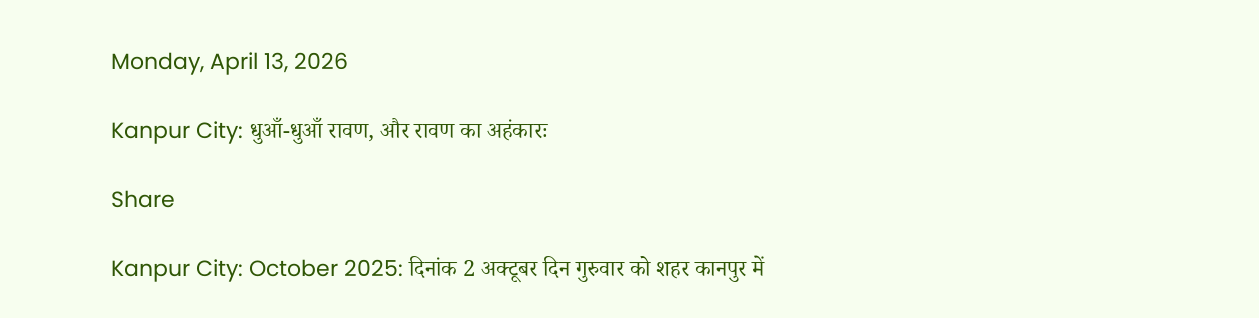Monday, April 13, 2026

Kanpur City: धुआँ-धुआँ रावण, और रावण का अहंकारः

Share

Kanpur City: October 2025: दिनांक 2 अक्टूबर दिन गुरुवार को शहर कानपुर में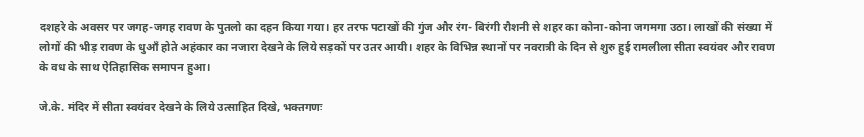दशहरे के अवसर पर जगह-जगह रावण के पुतलो का दहन किया गया। हर तरफ पटाखों की गुंज और रंग- बिरंगी रौशनी से शहर का कोना-कोना जगमगा उठा। लाखों की संख्या में लोगों की भीड़ रावण के धुआँ होते अहंकार का नजारा देखने के लिये सड़कों पर उतर आयी। शहर के विभिन्न स्थानों पर नवरात्री के दिन से शुरु हुई रामलीला सीता स्वयंवर और रावण के वध के साथ ऐतिहासिक समापन हुआ।

जे.के. मंदिर में सीता स्वयंवर देखने के लिये उत्साहित दिखे, भक्तगणः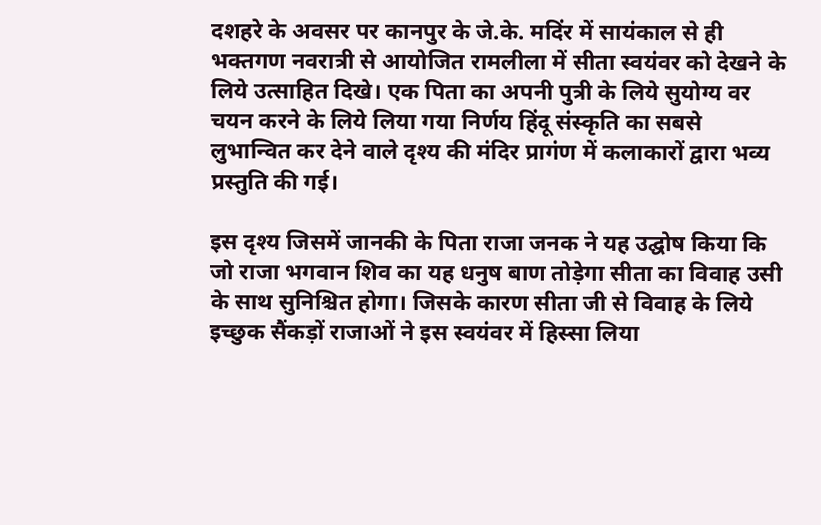दशहरे के अवसर पर कानपुर के जे.के. मदिंर में सायंकाल से ही भक्तगण नवरात्री से आयोजित रामलीला में सीता स्वयंवर को देखने के लिये उत्साहित दिखे। एक पिता का अपनी पुत्री के लिये सुयोग्य वर चयन करने के लिये लिया गया निर्णय हिंदू संस्कृति का सबसे लुभान्वित कर देने वाले दृश्य की मंदिर प्रागंण में कलाकारों द्वारा भव्य प्रस्तुति की गई।

इस दृश्य जिसमें जानकी के पिता राजा जनक ने यह उद्घोष किया कि जो राजा भगवान शिव का यह धनुष बाण तोड़ेगा सीता का विवाह उसी के साथ सुनिश्चित होगा। जिसके कारण सीता जी से विवाह के लिये इच्छुक सैंकड़ों राजाओं ने इस स्वयंवर में हिस्सा लिया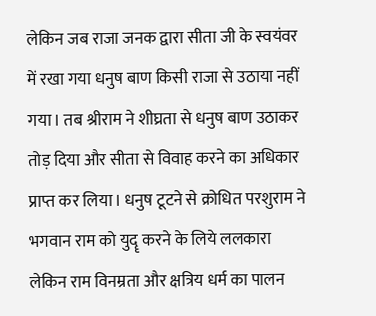लेकिन जब राजा जनक द्वारा सीता जी के स्वयंवर में रखा गया धनुष बाण किसी राजा से उठाया नहीं गया। तब श्रीराम ने शीघ्रता से धनुष बाण उठाकर तोड़ दिया और सीता से विवाह करने का अधिकार प्राप्त कर लिया। धनुष टूटने से क्रोधित परशुराम ने भगवान राम को युदॄ करने के लिये ललकारा लेकिन राम विनम्रता और क्षत्रिय धर्म का पालन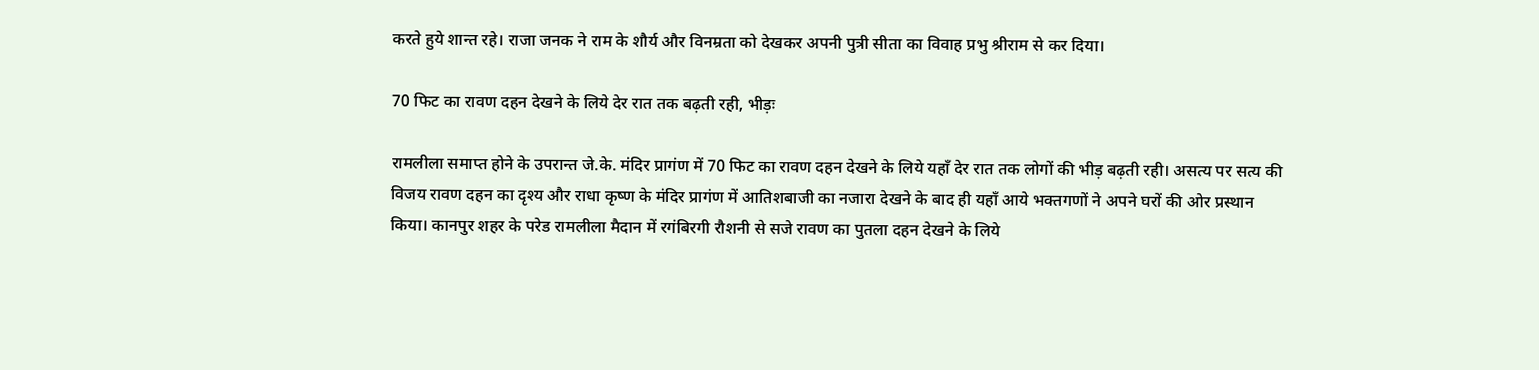करते हुये शान्त रहे। राजा जनक ने राम के शौर्य और विनम्रता को देखकर अपनी पुत्री सीता का विवाह प्रभु श्रीराम से कर दिया।

70 फिट का रावण दहन देखने के लिये देर रात तक बढ़ती रही, भीड़ः

रामलीला समाप्त होने के उपरान्त जे.के. मंदिर प्रागंण में 70 फिट का रावण दहन देखने के लिये यहाँ देर रात तक लोगों की भीड़ बढ़ती रही। असत्य पर सत्य की विजय रावण दहन का दृश्य और राधा कृष्ण के मंदिर प्रागंण में आतिशबाजी का नजारा देखने के बाद ही यहाँ आये भक्तगणों ने अपने घरों की ओर प्रस्थान किया। कानपुर शहर के परेड रामलीला मैदान में रगंबिरगी रौशनी से सजे रावण का पुतला दहन देखने के लिये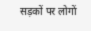सड़कों पर लोगों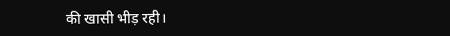की खासी भीड़ रही।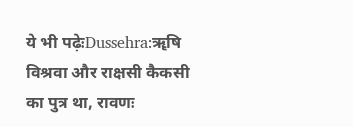ये भी पढ़ेःDussehra:ॠषि विश्रवा और राक्षसी कैकसी का पुत्र था, रावणः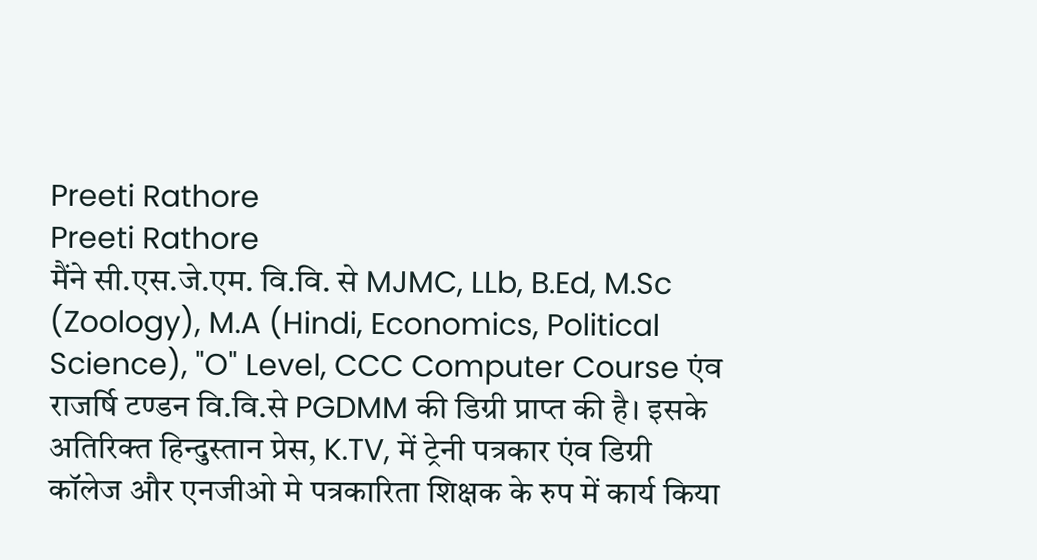Preeti Rathore
Preeti Rathore
मैंने सी.एस.जे.एम. वि.वि. से MJMC, LLb, B.Ed, M.Sc (Zoology), M.A (Hindi, Economics, Political Science), "O" Level, CCC Computer Course एंव राजर्षि टण्डन वि.वि.से PGDMM की डिग्री प्राप्त की है। इसके अतिरिक्त हिन्दुस्तान प्रेस, K.TV, में ट्रेनी पत्रकार एंव डिग्री कॉलेज और एनजीओ मे पत्रकारिता शिक्षक के रुप में कार्य किया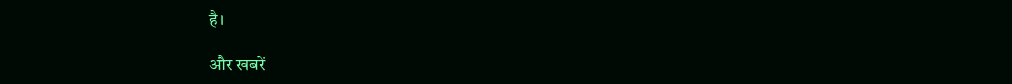है।

और खबरें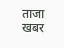ताजा खबर